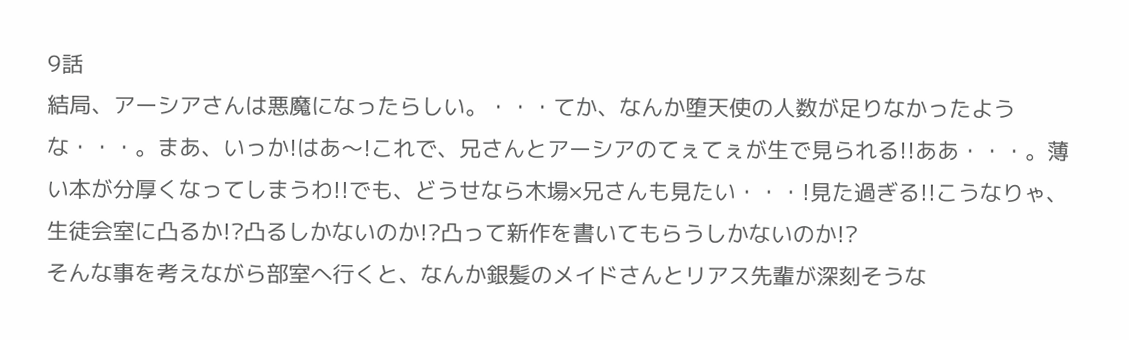9話
結局、アーシアさんは悪魔になったらしい。・・・てか、なんか堕天使の人数が足りなかったような・・・。まあ、いっか!はあ〜!これで、兄さんとアーシアのてぇてぇが生で見られる!!ああ・・・。薄い本が分厚くなってしまうわ!!でも、どうせなら木場×兄さんも見たい・・・!見た過ぎる!!こうなりゃ、生徒会室に凸るか!?凸るしかないのか!?凸って新作を書いてもらうしかないのか!?
そんな事を考えながら部室へ行くと、なんか銀髪のメイドさんとリアス先輩が深刻そうな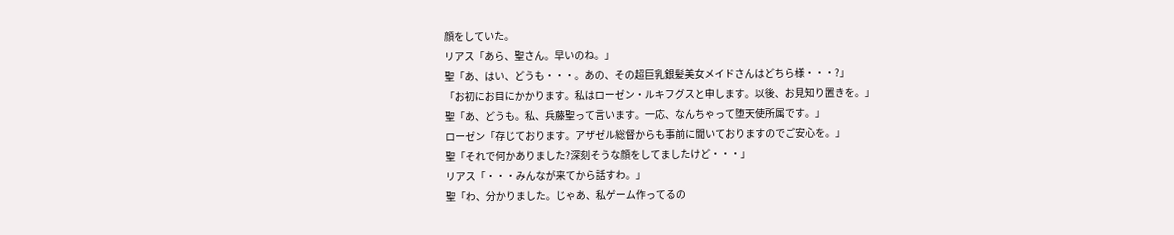顔をしていた。
リアス「あら、聖さん。早いのね。」
聖「あ、はい、どうも・・・。あの、その超巨乳銀髪美女メイドさんはどちら様・・・?」
「お初にお目にかかります。私はローゼン・ルキフグスと申します。以後、お見知り置きを。」
聖「あ、どうも。私、兵藤聖って言います。一応、なんちゃって堕天使所属です。」
ローゼン「存じております。アザゼル総督からも事前に聞いておりますのでご安心を。」
聖「それで何かありました?深刻そうな顔をしてましたけど・・・」
リアス「・・・みんなが来てから話すわ。」
聖「わ、分かりました。じゃあ、私ゲーム作ってるの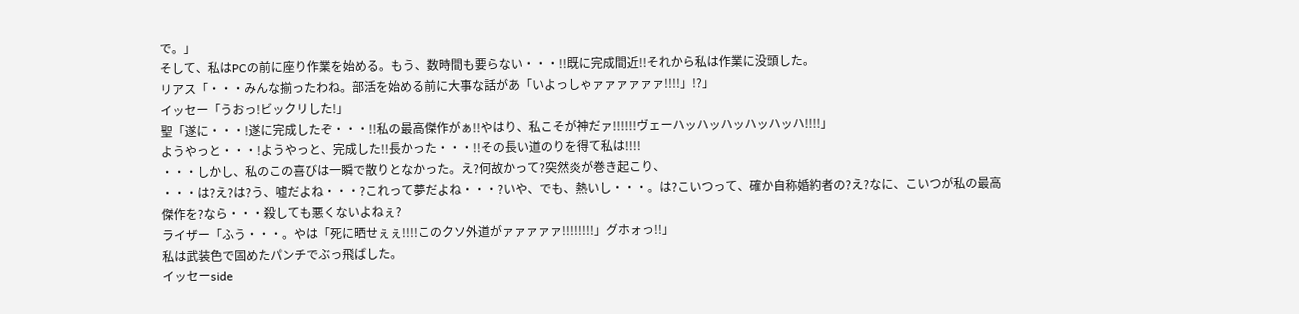で。」
そして、私はPCの前に座り作業を始める。もう、数時間も要らない・・・!!既に完成間近!!それから私は作業に没頭した。
リアス「・・・みんな揃ったわね。部活を始める前に大事な話があ「いよっしゃァァァァァァ!!!!」!?」
イッセー「うおっ!ビックリした!」
聖「遂に・・・!遂に完成したぞ・・・!!私の最高傑作がぁ!!やはり、私こそが神だァ!!!!!!ヴェーハッハッハッハッハッハ!!!!」
ようやっと・・・!ようやっと、完成した!!長かった・・・!!その長い道のりを得て私は!!!!
・・・しかし、私のこの喜びは一瞬で散りとなかった。え?何故かって?突然炎が巻き起こり、
・・・は?え?は?う、嘘だよね・・・?これって夢だよね・・・?いや、でも、熱いし・・・。は?こいつって、確か自称婚約者の?え?なに、こいつが私の最高傑作を?なら・・・殺しても悪くないよねぇ?
ライザー「ふう・・・。やは「死に晒せぇぇ!!!!このクソ外道がァァァァァ!!!!!!!!」グホォっ!!」
私は武装色で固めたパンチでぶっ飛ばした。
イッセーside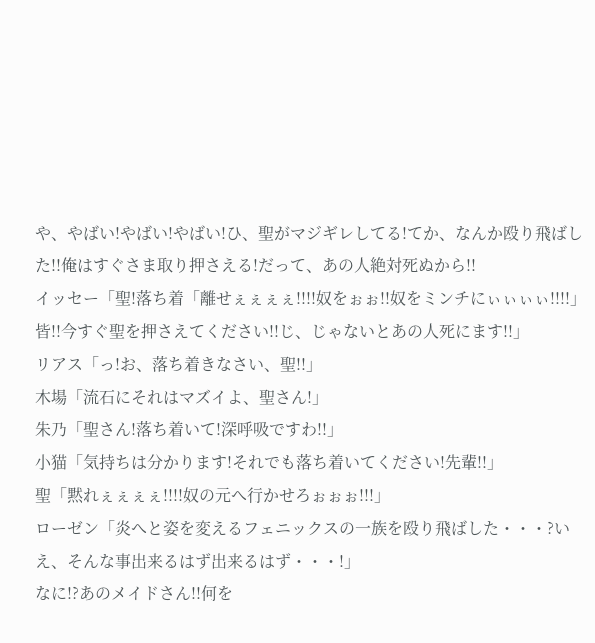や、やばい!やばい!やばい!ひ、聖がマジギレしてる!てか、なんか殴り飛ばした!!俺はすぐさま取り押さえる!だって、あの人絶対死ぬから!!
イッセー「聖!落ち着「離せぇぇぇぇ!!!!奴をぉぉ!!奴をミンチにぃぃぃぃ!!!!」皆!!今すぐ聖を押さえてください!!じ、じゃないとあの人死にます!!」
リアス「っ!お、落ち着きなさい、聖!!」
木場「流石にそれはマズイよ、聖さん!」
朱乃「聖さん!落ち着いて!深呼吸ですわ!!」
小猫「気持ちは分かります!それでも落ち着いてください!先輩!!」
聖「黙れぇぇぇぇ!!!!奴の元へ行かせろぉぉぉ!!!」
ローゼン「炎へと姿を変えるフェニックスの一族を殴り飛ばした・・・?いえ、そんな事出来るはず出来るはず・・・!」
なに!?あのメイドさん!!何を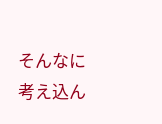そんなに考え込ん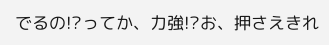でるの!?ってか、力強!?お、押さえきれ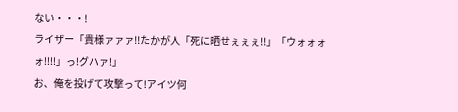ない・・・!
ライザー「貴様ァァァ!!たかが人「死に晒せぇぇぇ!!」「ウォォォォ!!!!」っ!グハァ!」
お、俺を投げて攻撃って!アイツ何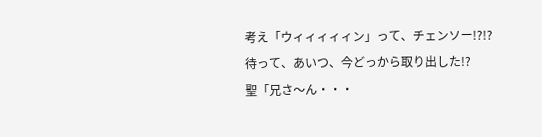考え「ウィィィィィン」って、チェンソー!?!?待って、あいつ、今どっから取り出した!?
聖「兄さ〜ん・・・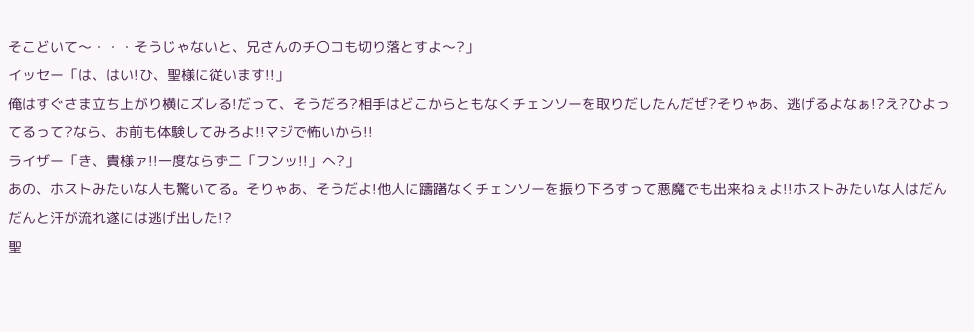そこどいて〜・・・そうじゃないと、兄さんのチ〇コも切り落とすよ〜?」
イッセー「は、はい!ひ、聖様に従います!!」
俺はすぐさま立ち上がり横にズレる!だって、そうだろ?相手はどこからともなくチェンソーを取りだしたんだぜ?そりゃあ、逃げるよなぁ!?え?ひよってるって?なら、お前も体験してみろよ!!マジで怖いから!!
ライザー「き、貴様ァ!!一度ならず二「フンッ!!」へ?」
あの、ホストみたいな人も驚いてる。そりゃあ、そうだよ!他人に躊躇なくチェンソーを振り下ろすって悪魔でも出来ねぇよ!!ホストみたいな人はだんだんと汗が流れ遂には逃げ出した!?
聖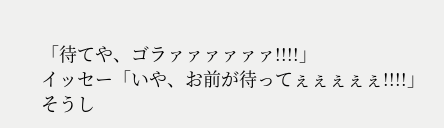「待てや、ゴラァァァァァァ!!!!」
イッセー「いや、お前が待ってぇぇぇぇぇ!!!!」
そうし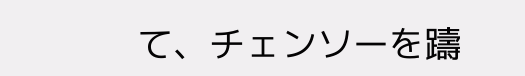て、チェンソーを躊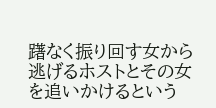躇なく振り回す女から逃げるホストとその女を追いかけるという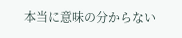本当に意味の分からない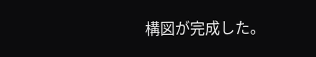構図が完成した。